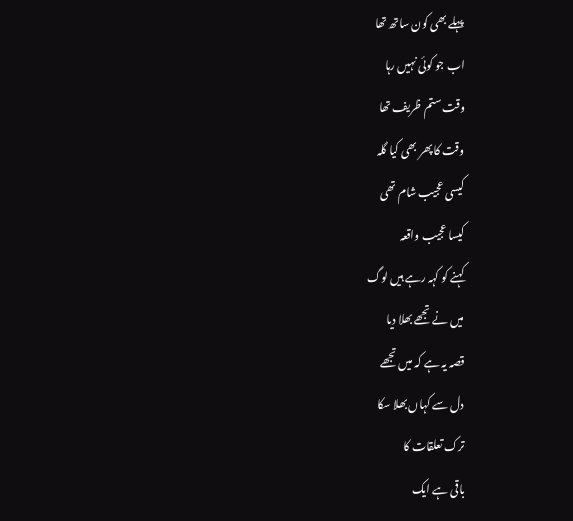پہلے بھی کون ساتھ تھا
اب جو کوئی نہیں رہا
وقت ستم ظریف تھا
وقت کا پھر بھی کیا گلہ
کیسی عجیب شام تھی
کیسا عجیب واقعہ
کہنے کو کہہ رہے ہیں لوگ
میں نے تجھے بھلا دیا
قصہ یہ ہے کہ میں تجھے
دل سے کہاں بھلا سکا
ترک تعلقات کا
باقی ہے ایک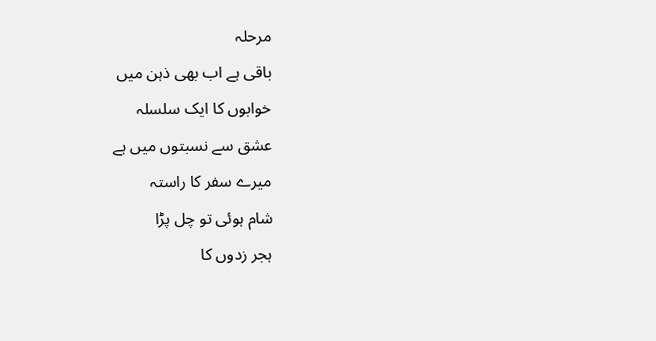مرحلہ
باقی ہے اب بھی ذہن میں
خوابوں کا ایک سلسلہ
عشق سے نسبتوں میں ہے
میرے سفر کا راستہ
شام ہوئی تو چل پڑا
ہجر زدوں کا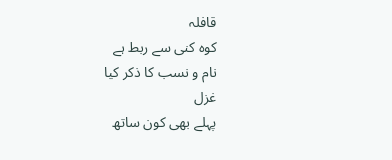قافلہ
کوہ کنی سے ربط ہے
نام و نسب کا ذکر کیا
غزل
پہلے بھی کون ساتھ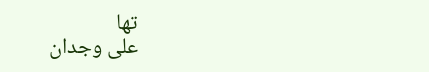تھا
علی وجدان